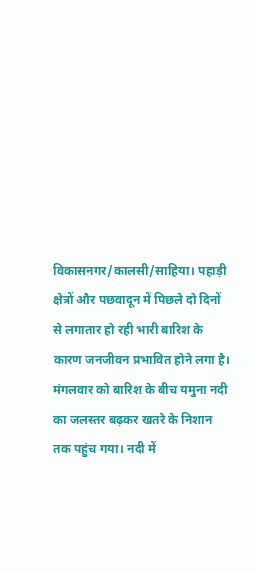विकासनगर/कालसी/साहिया। पहाड़ी क्षेत्रों और पछवादून में पिछले दो दिनों से लगातार हो रही भारी बारिश के कारण जनजीवन प्रभावित होने लगा है। मंगलवार को बारिश के बीच यमुना नदी का जलस्तर बढ़कर खतरे के निशान तक पहुंच गया। नदी में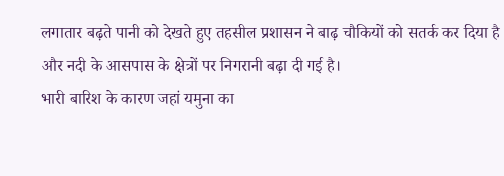लगातार बढ़ते पानी को देखते हुए तहसील प्रशासन ने बाढ़ चौकियों को सतर्क कर दिया है और नदी के आसपास के क्षेत्रों पर निगरानी बढ़ा दी गई है।
भारी बारिश के कारण जहां यमुना का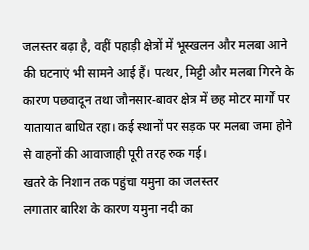जलस्तर बढ़ा है, वहीं पहाड़ी क्षेत्रों में भूस्खलन और मलबा आने की घटनाएं भी सामने आई हैं। पत्थर, मिट्टी और मलबा गिरने के कारण पछवादून तथा जौनसार-बावर क्षेत्र में छह मोटर मार्गों पर यातायात बाधित रहा। कई स्थानों पर सड़क पर मलबा जमा होने से वाहनों की आवाजाही पूरी तरह रुक गई।
खतरे के निशान तक पहुंचा यमुना का जलस्तर
लगातार बारिश के कारण यमुना नदी का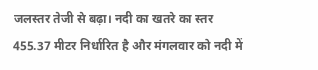जलस्तर तेजी से बढ़ा। नदी का खतरे का स्तर 455.37 मीटर निर्धारित है और मंगलवार को नदी में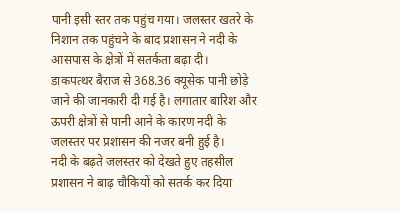पानी इसी स्तर तक पहुंच गया। जलस्तर खतरे के निशान तक पहुंचने के बाद प्रशासन ने नदी के आसपास के क्षेत्रों में सतर्कता बढ़ा दी।
डाकपत्थर बैराज से 368.36 क्यूसेक पानी छोड़े जाने की जानकारी दी गई है। लगातार बारिश और ऊपरी क्षेत्रों से पानी आने के कारण नदी के जलस्तर पर प्रशासन की नजर बनी हुई है।
नदी के बढ़ते जलस्तर को देखते हुए तहसील प्रशासन ने बाढ़ चौकियों को सतर्क कर दिया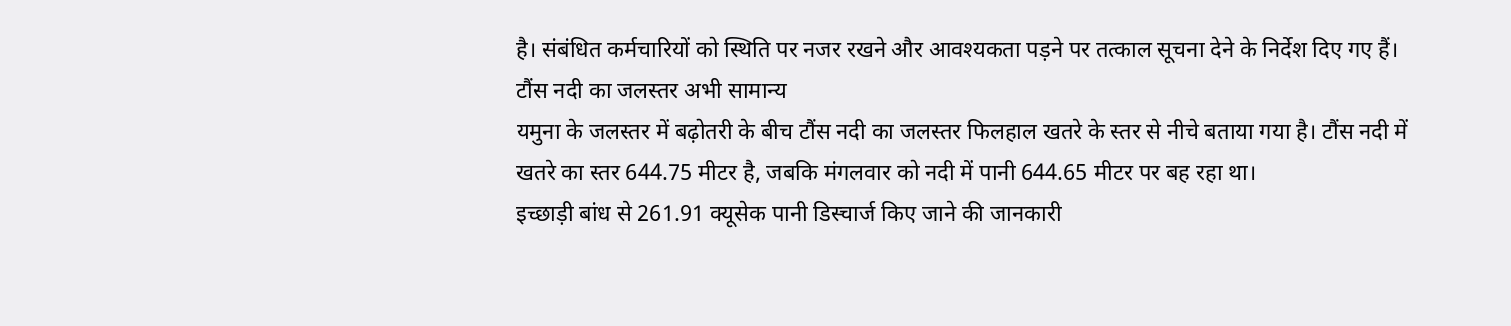है। संबंधित कर्मचारियों को स्थिति पर नजर रखने और आवश्यकता पड़ने पर तत्काल सूचना देने के निर्देश दिए गए हैं।
टौंस नदी का जलस्तर अभी सामान्य
यमुना के जलस्तर में बढ़ोतरी के बीच टौंस नदी का जलस्तर फिलहाल खतरे के स्तर से नीचे बताया गया है। टौंस नदी में खतरे का स्तर 644.75 मीटर है, जबकि मंगलवार को नदी में पानी 644.65 मीटर पर बह रहा था।
इच्छाड़ी बांध से 261.91 क्यूसेक पानी डिस्चार्ज किए जाने की जानकारी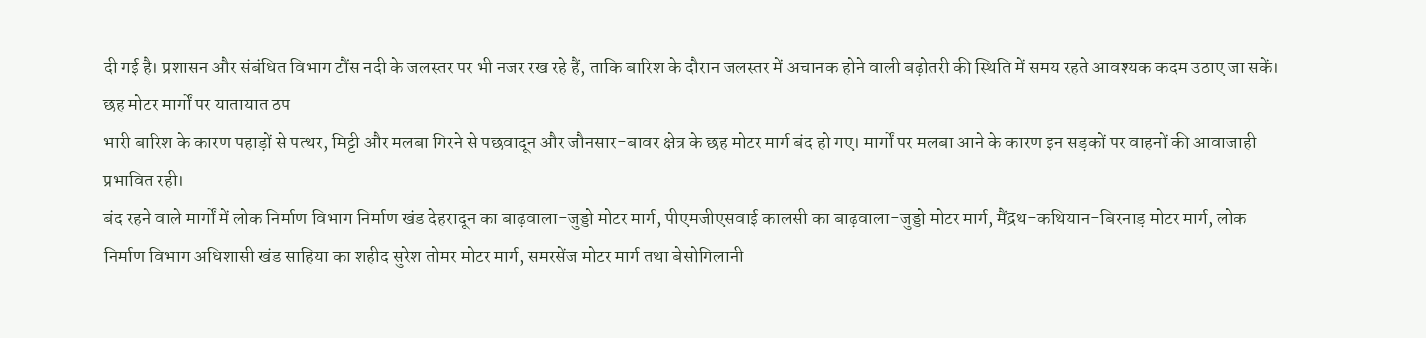दी गई है। प्रशासन और संबंधित विभाग टौंस नदी के जलस्तर पर भी नजर रख रहे हैं, ताकि बारिश के दौरान जलस्तर में अचानक होने वाली बढ़ोतरी की स्थिति में समय रहते आवश्यक कदम उठाए जा सकें।
छह मोटर मार्गों पर यातायात ठप
भारी बारिश के कारण पहाड़ों से पत्थर, मिट्टी और मलबा गिरने से पछवादून और जौनसार-बावर क्षेत्र के छह मोटर मार्ग बंद हो गए। मार्गों पर मलबा आने के कारण इन सड़कों पर वाहनों की आवाजाही प्रभावित रही।
बंद रहने वाले मार्गों में लोक निर्माण विभाग निर्माण खंड देहरादून का बाढ़वाला-जुड्डो मोटर मार्ग, पीएमजीएसवाई कालसी का बाढ़वाला-जुड्डो मोटर मार्ग, मैंद्रथ-कथियान-बिरनाड़ मोटर मार्ग, लोक निर्माण विभाग अधिशासी खंड साहिया का शहीद सुरेश तोमर मोटर मार्ग, समरसेंज मोटर मार्ग तथा बेसोगिलानी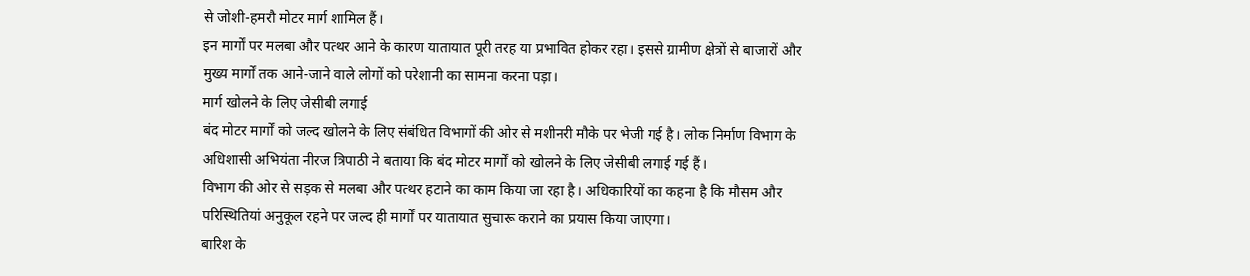से जोशी-हमरौ मोटर मार्ग शामिल हैं।
इन मार्गों पर मलबा और पत्थर आने के कारण यातायात पूरी तरह या प्रभावित होकर रहा। इससे ग्रामीण क्षेत्रों से बाजारों और मुख्य मार्गों तक आने-जाने वाले लोगों को परेशानी का सामना करना पड़ा।
मार्ग खोलने के लिए जेसीबी लगाई
बंद मोटर मार्गों को जल्द खोलने के लिए संबंधित विभागों की ओर से मशीनरी मौके पर भेजी गई है। लोक निर्माण विभाग के अधिशासी अभियंता नीरज त्रिपाठी ने बताया कि बंद मोटर मार्गों को खोलने के लिए जेसीबी लगाई गई हैं।
विभाग की ओर से सड़क से मलबा और पत्थर हटाने का काम किया जा रहा है। अधिकारियों का कहना है कि मौसम और परिस्थितियां अनुकूल रहने पर जल्द ही मार्गों पर यातायात सुचारू कराने का प्रयास किया जाएगा।
बारिश के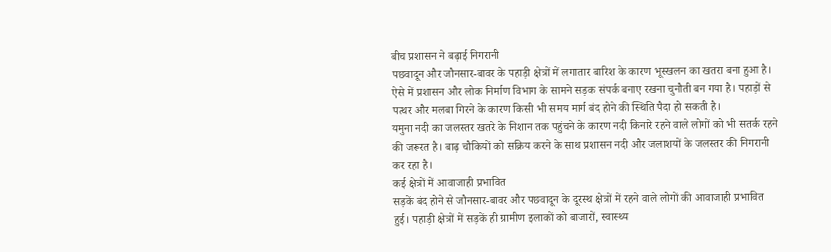बीच प्रशासन ने बढ़ाई निगरानी
पछवादून और जौनसार-बावर के पहाड़ी क्षेत्रों में लगातार बारिश के कारण भूस्खलन का खतरा बना हुआ है। ऐसे में प्रशासन और लोक निर्माण विभाग के सामने सड़क संपर्क बनाए रखना चुनौती बन गया है। पहाड़ों से पत्थर और मलबा गिरने के कारण किसी भी समय मार्ग बंद होने की स्थिति पैदा हो सकती है।
यमुना नदी का जलस्तर खतरे के निशान तक पहुंचने के कारण नदी किनारे रहने वाले लोगों को भी सतर्क रहने की जरूरत है। बाढ़ चौकियों को सक्रिय करने के साथ प्रशासन नदी और जलाशयों के जलस्तर की निगरानी कर रहा है।
कई क्षेत्रों में आवाजाही प्रभावित
सड़कें बंद होने से जौनसार-बावर और पछवादून के दूरस्थ क्षेत्रों में रहने वाले लोगों की आवाजाही प्रभावित हुई। पहाड़ी क्षेत्रों में सड़कें ही ग्रामीण इलाकों को बाजारों, स्वास्थ्य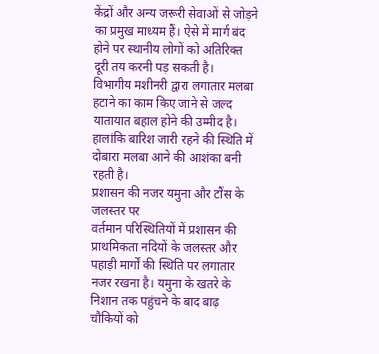केंद्रों और अन्य जरूरी सेवाओं से जोड़ने का प्रमुख माध्यम हैं। ऐसे में मार्ग बंद होने पर स्थानीय लोगों को अतिरिक्त दूरी तय करनी पड़ सकती है।
विभागीय मशीनरी द्वारा लगातार मलबा हटाने का काम किए जाने से जल्द यातायात बहाल होने की उम्मीद है। हालांकि बारिश जारी रहने की स्थिति में दोबारा मलबा आने की आशंका बनी रहती है।
प्रशासन की नजर यमुना और टौंस के जलस्तर पर
वर्तमान परिस्थितियों में प्रशासन की प्राथमिकता नदियों के जलस्तर और पहाड़ी मार्गों की स्थिति पर लगातार नजर रखना है। यमुना के खतरे के निशान तक पहुंचने के बाद बाढ़ चौकियों को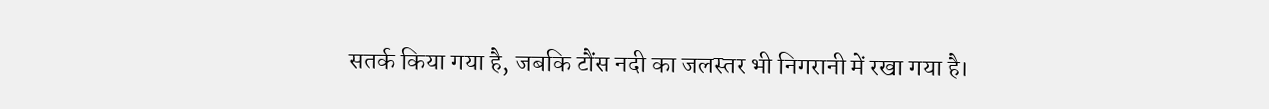सतर्क किया गया है, जबकि टौंस नदी का जलस्तर भी निगरानी में रखा गया है।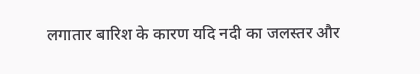लगातार बारिश के कारण यदि नदी का जलस्तर और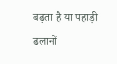बढ़ता है या पहाड़ी ढलानों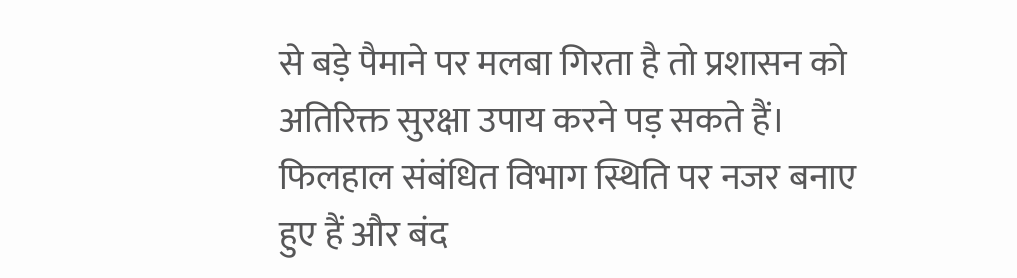से बड़े पैमाने पर मलबा गिरता है तो प्रशासन को अतिरिक्त सुरक्षा उपाय करने पड़ सकते हैं। फिलहाल संबंधित विभाग स्थिति पर नजर बनाए हुए हैं और बंद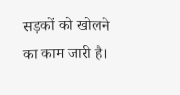सड़कों को खोलने का काम जारी है।